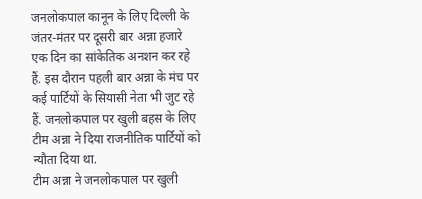जनलोकपाल कानून के लिए दिल्ली के जंतर-मंतर पर दूसरी बार अन्ना हजारे एक दिन का सांकेतिक अनशन कर रहे हैं. इस दौरान पहली बार अन्ना के मंच पर कई पार्टियों के सियासी नेता भी जुट रहे हैं. जनलोकपाल पर खुली बहस के लिए टीम अन्ना ने दिया राजनीतिक पार्टियों को न्यौता दिया था.
टीम अन्ना ने जनलोकपाल पर खुली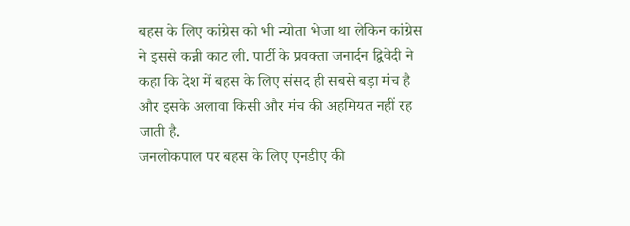बहस के लिए कांग्रेस को भी न्योता भेजा था लेकिन कांग्रेस ने इससे कन्नी काट ली. पार्टी के प्रवक्ता जनार्दन द्विवेदी ने कहा कि देश में बहस के लिए संसद ही सबसे बड़ा मंच है और इसके अलावा किसी और मंच की अहमियत नहीं रह जाती है.
जनलोकपाल पर बहस के लिए एनडीए की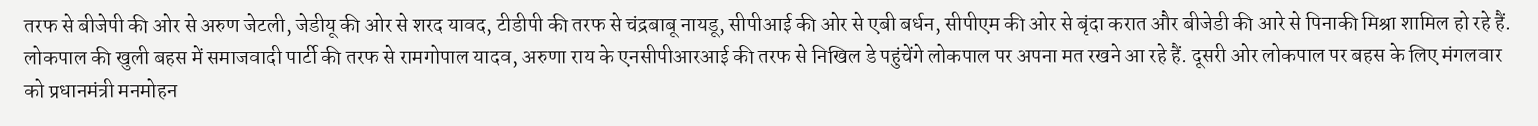तरफ से बीजेपी की ओर से अरुण जेटली, जेडीयू की ओर से शरद यावद, टीडीपी की तरफ से चंद्रबाबू नायडू, सीपीआई की ओर से एबी बर्धन, सीपीएम की ओर से बृंदा करात और बीजेडी की आरे से पिनाकी मिश्रा शामिल हो रहे हैं.
लोकपाल की खुली बहस में समाजवादी पार्टी की तरफ से रामगोपाल यादव, अरुणा राय के एनसीपीआरआई की तरफ से निखिल डे पहुंचेंगे लोकपाल पर अपना मत रखने आ रहे हैं. दूसरी ओर लोकपाल पर बहस के लिए मंगलवार को प्रधानमंत्री मनमोहन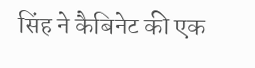सिंह ने कैबिनेट की एक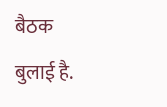बैठक बुलाई है.